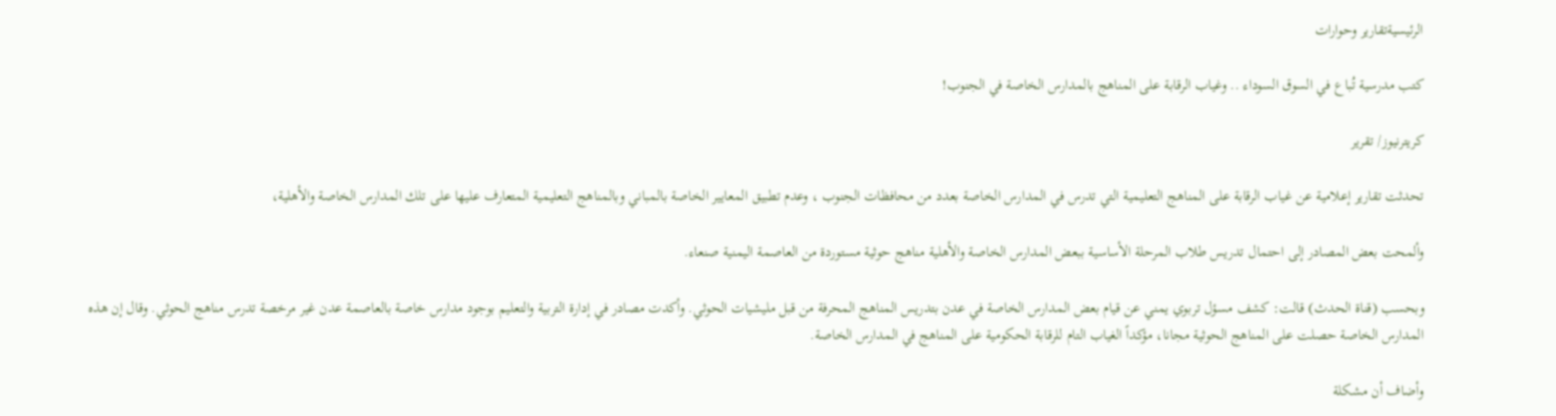الرئيسيةتقارير وحوارات

كتب مدرسية تُباع في السوق السوداء .. وغياب الرقابة على المناهج بالمدارس الخاصة في الجنوب!

كريترنيوز/ تقرير

تحدثت تقارير إعلامية عن غياب الرقابة على المناهج التعليمية التي تدرس في المدارس الخاصة بعدد من محافظات الجنوب ، وعدم تطبيق المعايير الخاصة بالمباني وبالمناهج التعليمية المتعارف عليها على تلك المدارس الخاصة والأهلية،

وألمحت بعض المصادر إلى احتمال تدريس طلاب المرحلة الأساسية ببعض المدارس الخاصة والأهلية مناهج حوثية مستوردة من العاصمة اليمنية صنعاء.

وبحسب (قناة الحدث) قالت: كشف مسؤل تربوي يمني عن قيام بعض المدارس الخاصة في عدن بتدريس المناهج المحرفة من قبل مليشيات الحوثي. وأكدت مصادر في إدارة التربية والتعليم بوجود مدارس خاصة بالعاصمة عدن غير مرخصة تدرس مناهج الحوثي. وقال إن هذه المدارس الخاصة حصلت على المناهج الحوثية مجانا، مؤكداً الغياب التام للرقابة الحكومية على المناهج في المدارس الخاصة.

وأضاف أن مشكلة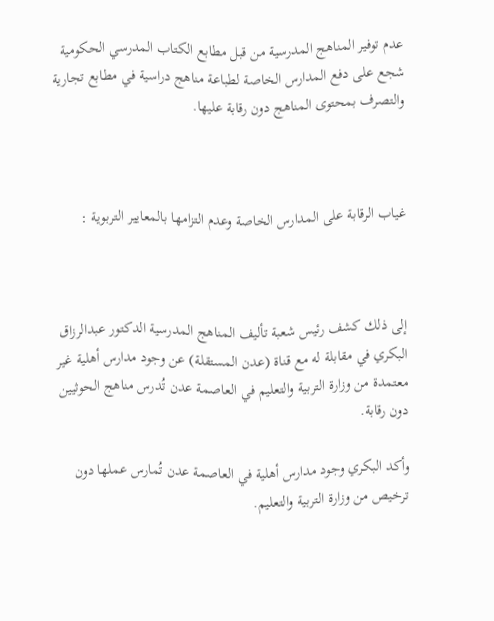عدم توفير المناهج المدرسية من قبل مطابع الكتاب المدرسي الحكومية شجع على دفع المدارس الخاصة لطباعة مناهج دراسية في مطابع تجارية والتصرف بمحتوى المناهج دون رقابة عليها.



غياب الرقابة على المدارس الخاصة وعدم التزامها بالمعايير التربوية :



إلى ذلك كشف رئيس شعبة تأليف المناهج المدرسية الدكتور عبدالرزاق البكري في مقابلة له مع قناة (عدن المستقلة) عن وجود مدارس أهلية غير معتمدة من وزارة التربية والتعليم في العاصمة عدن تُدرس مناهج الحوثيين دون رقابة.

وأكد البكري وجود مدارس أهلية في العاصمة عدن تُمارس عملها دون ترخيص من وزارة التربية والتعليم.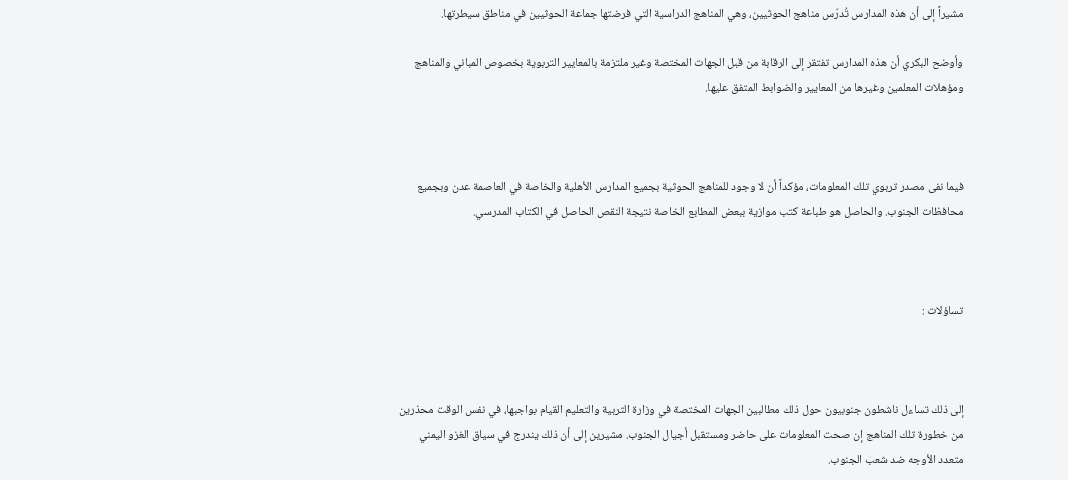مشيراً إلى أن هذه المدارس تُدرّس مناهج الحوثيين، وهي المناهج الدراسية التي فرضتها جماعة الحوثيين في مناطق سيطرتها.

وأوضح البكري أن هذه المدارس تفتقر إلى الرقابة من قبل الجهات المختصة وغير ملتزمة بالمعايير التربوية بخصوص المباني والمناهج ومؤهلات المعلمين وغيرها من المعايير والضوابط المتفق عليها.



فيما نفى مصدر تربوي تلك المعلومات، مؤكداً أن لا وجود للمناهج الحوثية بجميع المدارس الأهلية والخاصة في العاصمة عدن وبجميع محافظات الجنوب. والحاصل هو طباعة كتب موازية ببعض المطابع الخاصة نتيجة النقص الحاصل في الكتاب المدرسي.



تساؤلات :



إلى ذلك تساءل ناشطون جنوبيون حول ذلك مطالبين الجهات المختصة في وزارة التربية والتعليم القيام بواجبها، في نفس الوقت محذرين من خطورة تلك المناهج إن صحت المعلومات على حاضر ومستقبل أجيال الجنوب. مشيرين إلى أن ذلك يندرج في سياق الغزو اليمني متعدد الأوجه ضد شعب الجنوب.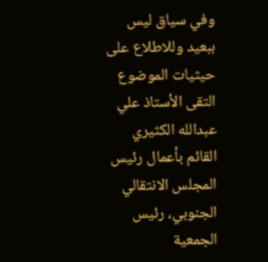وفي سياق ليس ببعيد وللاطلاع على حيثيات الموضوع التقى الأستاذ علي عبدالله الكثيري القائم بأعمال رئيس المجلس الانتقالي الجنوبي، رئيس الجمعية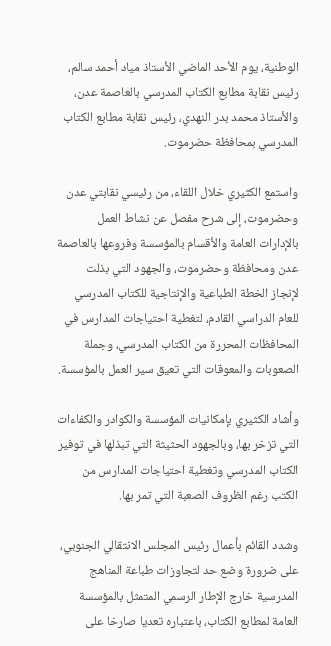الوطنية، يوم الأحد الماضي الأستاذ مياد أحمد سالم، رئيس نقابة مطابع الكتاب المدرسي بالعاصمة عدن، والأستاذ محمد بدر النهدي، رئيس نقابة مطابع الكتاب المدرسي بمحافظة حضرموت.

واستمع الكثيري خلال اللقاء، من رئيسي نقابتي عدن وحضرموت، إلى شرح مفصل عن نشاط العمل بالإدارات العامة والأقسام بالمؤسسة وفروعها بالعاصمة عدن ومحافظة وحضرموت، والجهود التي بذلت لإنجاز الخطة الطباعية والإنتاجية للكتاب المدرسي للعام الدراسي القادم، لتغطية احتياجات المدارس في المحافظات المحررة من الكتاب المدرسي، وجملة الصعوبات والمعوقات التي تعيق سير العمل بالمؤسسة.

وأشاد الكثيري بإمكانيات المؤسسة والكوادر والكفاءات التي تزخر بها، وبالجهود الحثيثة التي تبذلها في توفير الكتاب المدرسي وتغطية احتياجات المدارس من الكتب رغم الظروف الصعبة التي تمر بها.

وشدد القائم بأعمال رئيس المجلس الانتقالي الجنوبي، على ضرورة وضع حد لتجاوزات طباعة المناهج المدرسية خارج الإطار الرسمي المتمثل بالمؤسسة العامة لمطابع الكتاب، باعتباره تعديا صارخا على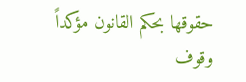حقوقها بحكم القانون مؤكداً وقوف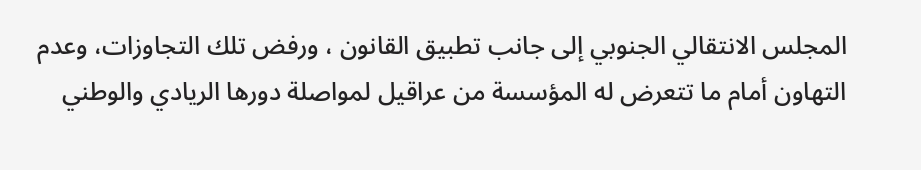المجلس الانتقالي الجنوبي إلى جانب تطبيق القانون ، ورفض تلك التجاوزات، وعدم التهاون أمام ما تتعرض له المؤسسة من عراقيل لمواصلة دورها الريادي والوطني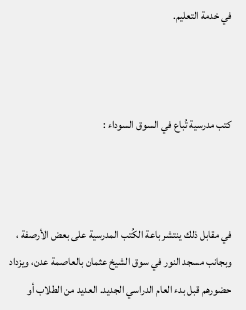في خدمة التعليم.



كتب مدرسية تُباع في السوق السوداء :



في مقابل ذلك ينتشر باعة الكُتب المدرسية على بعض الأرصفة ، وبجانب مسجد النور في سوق الشيخ عثمان بالعاصمة عدن، ويزداد حضورهم قبل بدء العام الدراسي الجديد. العديد من الطلاب أو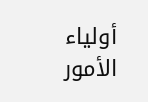أولياء الأمور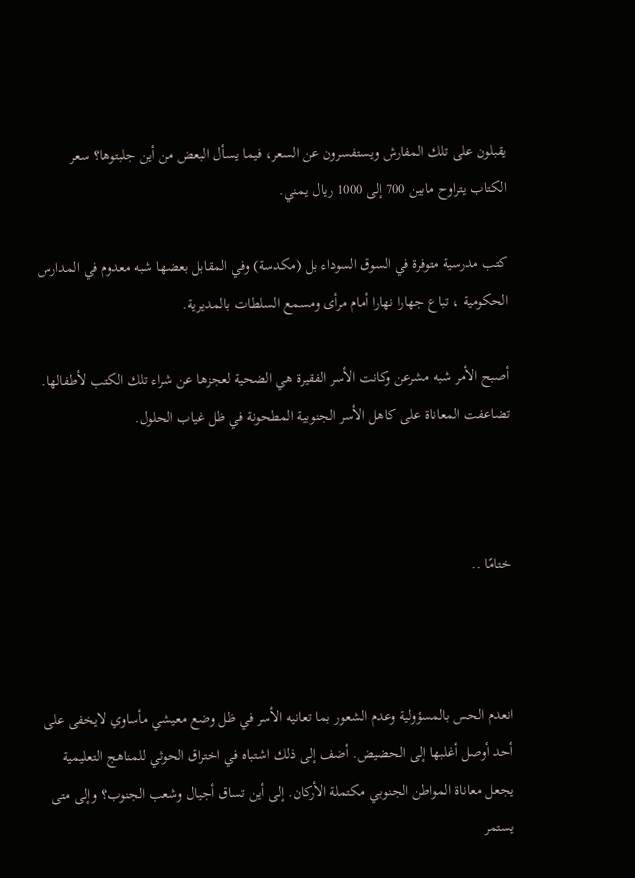يقبلون على تلك المفارش ويستفسرون عن السعر، فيما يسأل البعض من أين جلبتوها؟ سعر الكتاب يتراوح مابين 700 إلى 1000 ريال يمني.

كتب مدرسية متوفرة في السوق السوداء بل (مكدسة) وفي المقابل بعضها شبه معدوم في المدارس الحكومية ، تباع جهارا نهارا أمام مرأى ومسمع السلطات بالمديرية.

أصبح الأمر شبه مشرعن وكانت الأسر الفقيرة هي الضحية لعجزها عن شراء تلك الكتب لأطفالها. تضاعفت المعاناة على كاهل الأسر الجنوبية المطحونة في ظل غياب الحلول.



ختامًا ..



انعدم الحس بالمسؤولية وعدم الشعور بما تعانيه الأسر في ظل وضع معيشي مأساوي لايخفى على أحد أوصل أغلبها إلى الحضيض. أضف إلى ذلك اشتباه في اختراق الحوثي للمناهج التعليمية يجعل معاناة المواطن الجنوبي مكتملة الأركان. إلى أين تساق أجيال وشعب الجنوب؟ وإلى متى يستمر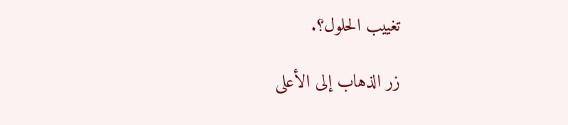تغييب الحلول؟.

زر الذهاب إلى الأعلى